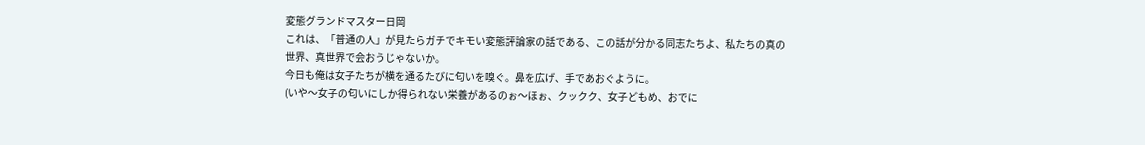変態グランドマスター日岡
これは、「普通の人」が見たらガチでキモい変態評論家の話である、この話が分かる同志たちよ、私たちの真の世界、真世界で会おうじゃないか。
今日も俺は女子たちが横を通るたびに匂いを嗅ぐ。鼻を広げ、手であおぐように。
(いや〜女子の匂いにしか得られない栄養があるのぉ〜ほぉ、クックク、女子どもめ、おでに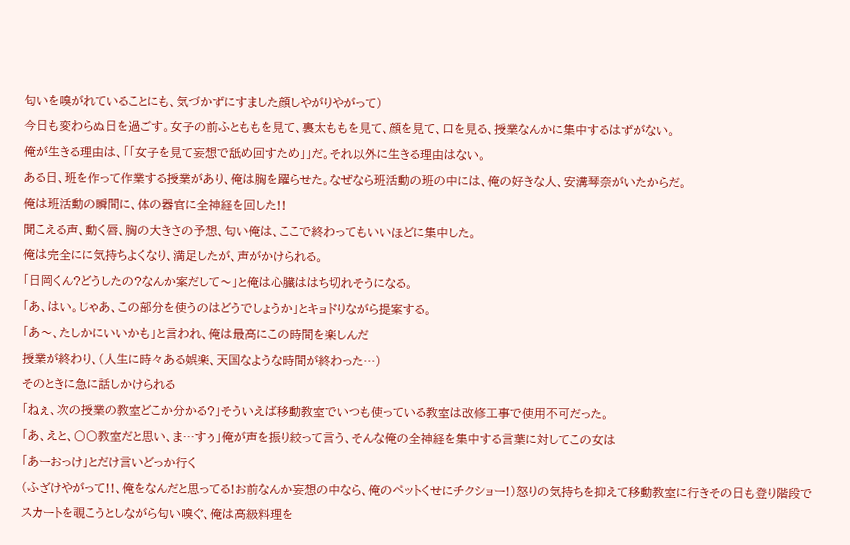匂いを嗅がれていることにも、気づかずにすました顔しやがりやがって)
今日も変わらぬ日を過ごす。女子の前ふとももを見て、裏太ももを見て、顔を見て、口を見る、授業なんかに集中するはずがない。
俺が生きる理由は、「「女子を見て妄想で舐め回すため」」だ。それ以外に生きる理由はない。
ある日、班を作って作業する授業があり、俺は胸を躍らせた。なぜなら班活動の班の中には、俺の好きな人、安溝琴奈がいたからだ。
俺は班活動の瞬間に、体の器官に全神経を回した!!
聞こえる声、動く唇、胸の大きさの予想、匂い俺は、ここで終わってもいいほどに集中した。
俺は完全にに気持ちよくなり、満足したが、声がかけられる。
「日岡くん?どうしたの?なんか案だして〜」と俺は心臓ははち切れそうになる。
「あ、はい。じゃあ、この部分を使うのはどうでしょうか」とキョドりながら提案する。
「あ〜、たしかにいいかも」と言われ、俺は最高にこの時間を楽しんだ
授業が終わり、(人生に時々ある娯楽、天国なような時間が終わった…)
そのときに急に話しかけられる
「ねぇ、次の授業の教室どこか分かる?」そういえば移動教室でいつも使っている教室は改修工事で使用不可だった。
「あ、えと、〇〇教室だと思い、ま…すぅ」俺が声を振り絞って言う、そんな俺の全神経を集中する言葉に対してこの女は
「あーおっけ」とだけ言いどっか行く
(ふざけやがって!!、俺をなんだと思ってる!お前なんか妄想の中なら、俺のペットくせにチクショー!)怒りの気持ちを抑えて移動教室に行きその日も登り階段でスカートを覗こうとしながら匂い嗅ぐ、俺は高級料理を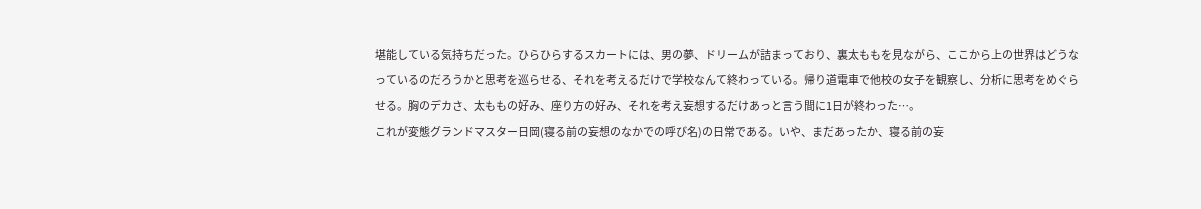堪能している気持ちだった。ひらひらするスカートには、男の夢、ドリームが詰まっており、裏太ももを見ながら、ここから上の世界はどうなっているのだろうかと思考を巡らせる、それを考えるだけで学校なんて終わっている。帰り道電車で他校の女子を観察し、分析に思考をめぐらせる。胸のデカさ、太ももの好み、座り方の好み、それを考え妄想するだけあっと言う間に1日が終わった…。
これが変態グランドマスター日岡(寝る前の妄想のなかでの呼び名)の日常である。いや、まだあったか、寝る前の妄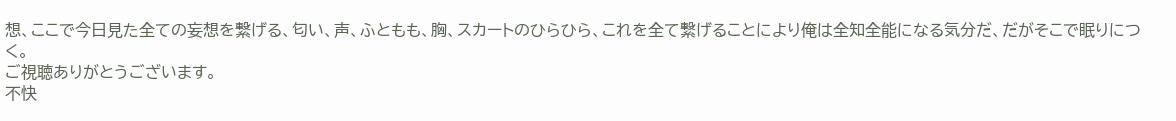想、ここで今日見た全ての妄想を繋げる、匂い、声、ふともも、胸、スカートのひらひら、これを全て繋げることにより俺は全知全能になる気分だ、だがそこで眠りにつく。
ご視聴ありがとうございます。
不快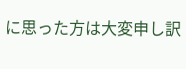に思った方は大変申し訳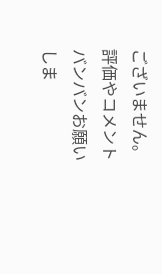ございません。
評価やコメントバンバンお願いしま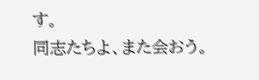す。
同志たちよ、また会おう。